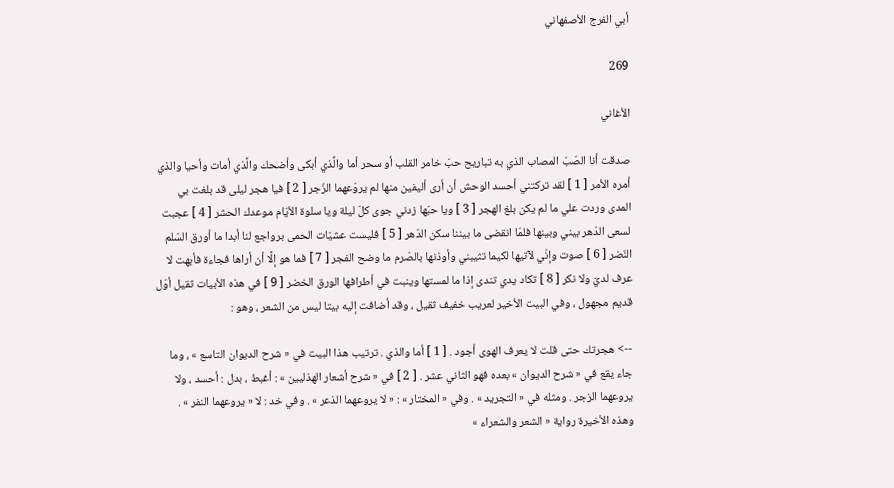أبي الفرج الأصفهاني

269

الأغاني

صدقت أنا الصّبّ المصاب الذي به تباريح حبّ خامر القلب أو سحر أما والَّذي أبكى وأضحك والَّذي أمات وأحيا والذي أمره الأمر [ 1 ] لقد تركتني أحسد الوحش أن أرى أليفين منها لم يروّعهما الزّجر [ 2 ] فيا هجر ليلى قد بلغت بي المدى وردت علي ما لم يكن بلغ الهجر [ 3 ] ويا حبّها زدني جوى كلّ ليلة ويا سلوة الأيّام موعدك الحشر [ 4 ] عجبت لسعى الدّهر بيني وبينها فلمّا انقضى ما بيننا سكن الدّهر [ 5 ] فليست عشيّات الحمى برواجع لنا أبدا ما أورق السّلم النّضر [ 6 ] صوت وإنّي لآتيها لكيما تثيبني وأوذنها بالصّرم ما وضح الفجر [ 7 ] فما هو إلَّا أن أراها فجاءة فأبهت لا عرف لديّ ولا نكر [ 8 ] تكاد يدي تندى إذا ما لمستها وينبت في أطرافها الورق الخضر [ 9 ] في هذه الأبيات ثقيل أوّل قديم مجهول ، وفي البيت الأخير لعريب خفيف ثقيل ، وقد أضافت إليه بيتا ليس من الشعر ، وهو :

--> هجرتك حتى قلت لا يعرف الهوى أجود . [ 1 ] أما والذي . ترتيب هذا البيت في « شرح الديوان التاسع » ، وما جاء يقع في « شرح الديوان » بعده فهو الثاني عشر . [ 2 ] في « شرح أشعار الهذليين » : أغبط ، بدل : أحسد ، ولا يروعهما الزجر . ومثله في « التجريد » . وفي « المختار » : « لا يروعهما الذعر » . وفي خد : لا « يروعهما النفر » . وهذه الأخيرة رواية « الشعر والشعراء »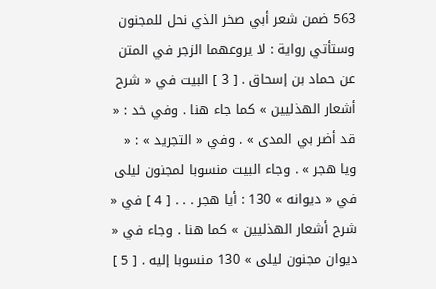563 ضمن شعر أبي صخر الذي نحل للمجنون وستأتي رواية : لا يروعهما الزجر في المتن عن حماد بن إسحاق . [ 3 ] البيت في « شرح أشعار الهذليين » كما جاء هنا . وفي خد : « قد أضر بي المدى » . وفي « التجريد » : « ويا هجر » . وجاء البيت منسوبا لمجنون ليلى في « ديوانه » 130 : أيا هجر . . . [ 4 ] في « شرح أشعار الهذليين » كما هنا . وجاء في « ديوان مجنون ليلى » 130 منسوبا إليه . [ 5 ]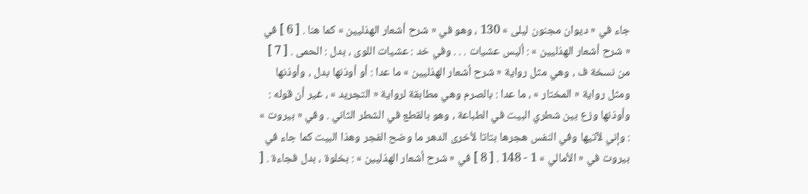جاء في « ديوان مجنون ليلى » 130 ، وهو في « شرح أشعار الهذليين » كما هنا . [ 6 ] في « شرح أشعار الهذليين » : أليس عشيات . . . وفي خد : عشيات اللوى ، بدل : الحمى . [ 7 ] من نسخة ف ، وهي مثل رواية « شرح أشعار الهذليين » ما عدا : أو أوذنها بدل ، وأوذنها ومثل رواية « المختار » ، ما عدا : بالصرم وهي مطابقة لرواية « التجريد » ، غير أن قوله : وأوذنها وزع بين شطري البيت في الطباعة ، وهو بالقطع في الشطر الثاني . وفي « بيروت » : وإني لآتيها وفي النفس هجرها بتاتا لأخرى الدهر ما وضح الفجر وهذا البيت كما جاء في بيروت في « الأمالي » 1 - 148 . [ 8 ] في « شرح أشعار الهذليين » : بخلوة ، بدل فجاءة . [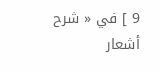9 ] في « شرح أشعار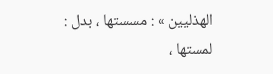الهذليين » : مسستها ، بدل : لمستها ،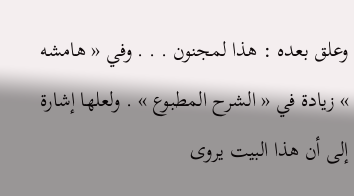وعلق بعده : هذا لمجنون . . . وفي « هامشه » زيادة في « الشرح المطبوع » . ولعلها إشارة إلى أن هذا البيت يروى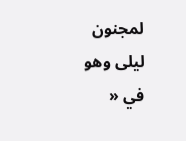لمجنون ليلى وهو في «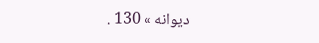ديوانه » 130 .